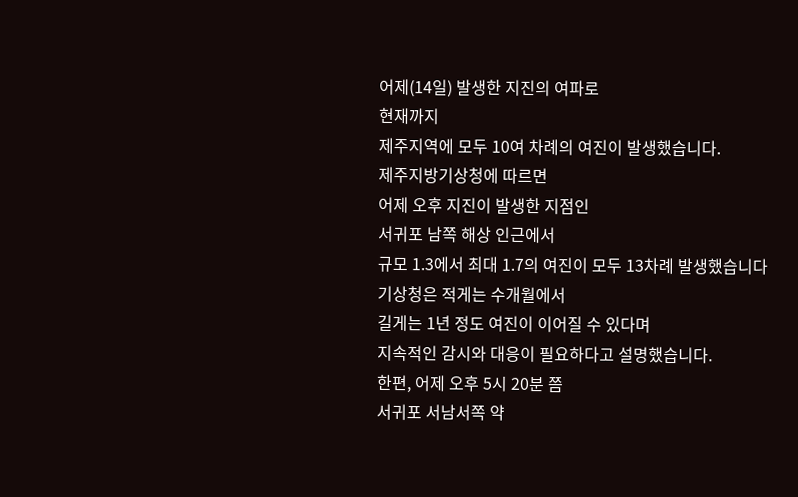어제(14일) 발생한 지진의 여파로
현재까지
제주지역에 모두 10여 차례의 여진이 발생했습니다.
제주지방기상청에 따르면
어제 오후 지진이 발생한 지점인
서귀포 남쪽 해상 인근에서
규모 1.3에서 최대 1.7의 여진이 모두 13차례 발생했습니다
기상청은 적게는 수개월에서
길게는 1년 정도 여진이 이어질 수 있다며
지속적인 감시와 대응이 필요하다고 설명했습니다.
한편, 어제 오후 5시 20분 쯤
서귀포 서남서쪽 약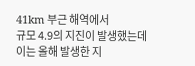41km 부근 해역에서
규모 4.9의 지진이 발생했는데
이는 올해 발생한 지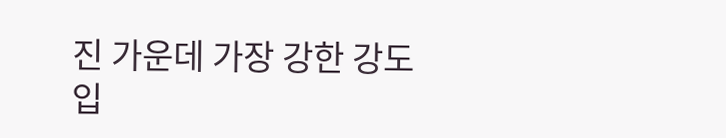진 가운데 가장 강한 강도 입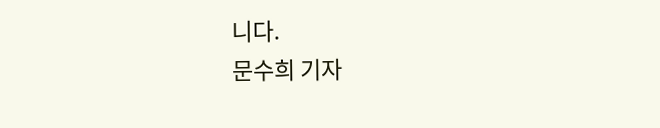니다.
문수희 기자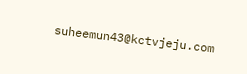suheemun43@kctvjeju.com